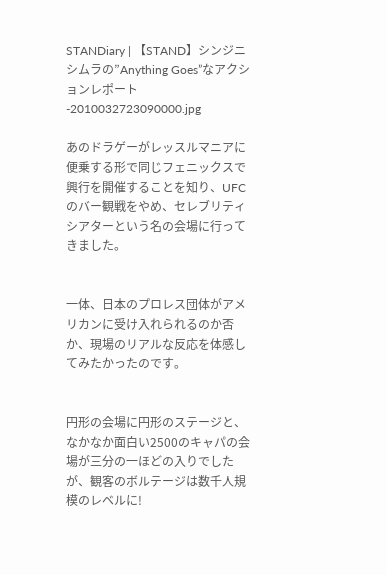STANDiary | 【STAND】シンジニシムラの”Anything Goes”なアクションレポート-2010032723090000.jpg

あのドラゲーがレッスルマニアに便乗する形で同じフェニックスで興行を開催することを知り、UFCのバー観戦をやめ、セレブリティシアターという名の会場に行ってきました。


一体、日本のプロレス団体がアメリカンに受け入れられるのか否か、現場のリアルな反応を体感してみたかったのです。


円形の会場に円形のステージと、なかなか面白い2500のキャパの会場が三分の一ほどの入りでしたが、観客のボルテージは数千人規模のレベルに!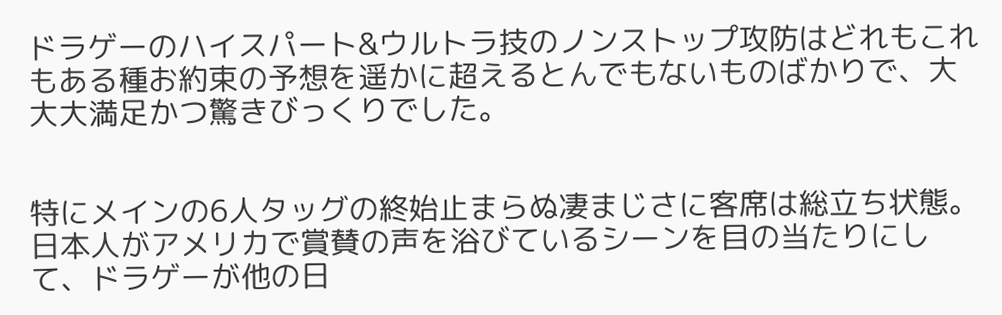ドラゲーのハイスパート&ウルトラ技のノンストップ攻防はどれもこれもある種お約束の予想を遥かに超えるとんでもないものばかりで、大大大満足かつ驚きびっくりでした。


特にメインの6人タッグの終始止まらぬ凄まじさに客席は総立ち状態。
日本人がアメリカで賞賛の声を浴びているシーンを目の当たりにして、ドラゲーが他の日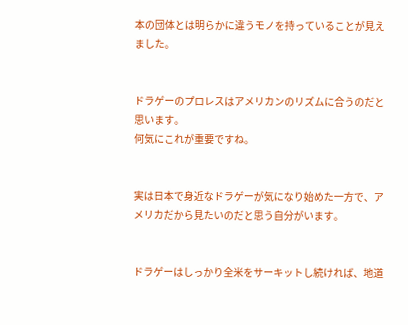本の団体とは明らかに違うモノを持っていることが見えました。


ドラゲーのプロレスはアメリカンのリズムに合うのだと思います。
何気にこれが重要ですね。


実は日本で身近なドラゲーが気になり始めた一方で、アメリカだから見たいのだと思う自分がいます。


ドラゲーはしっかり全米をサーキットし続ければ、地道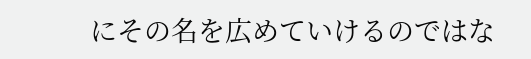にその名を広めていけるのではな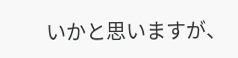いかと思いますが、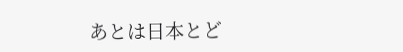あとは日本とど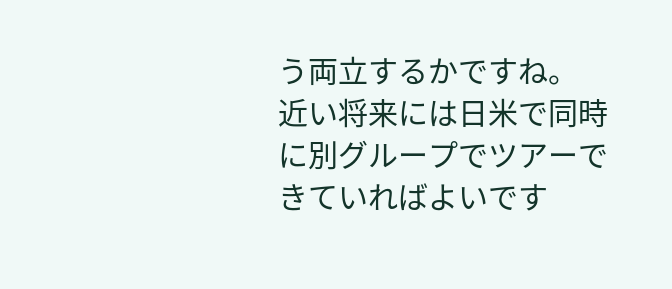う両立するかですね。
近い将来には日米で同時に別グループでツアーできていればよいです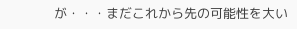が・・・まだこれから先の可能性を大い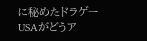に秘めたドラゲーUSAがどうア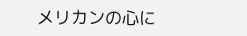メリカンの心に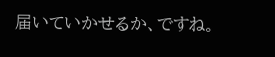届いていかせるか、ですね。